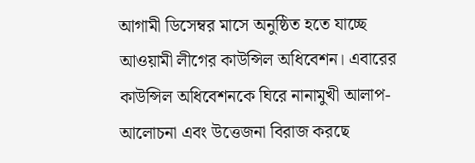আগামী ডিসেম্বর মাসে অনুষ্ঠিত হতে যাচ্ছে আওয়ামী লীগের কাউন্সিল অধিবেশন। এবারের কাউন্সিল অধিবেশনকে ঘিরে নানামুখী আলাপ-আলোচনা এবং উত্তেজনা বিরাজ করছে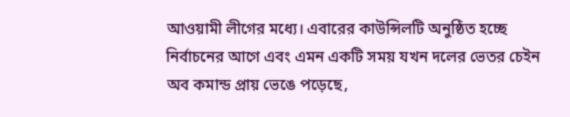আওয়ামী লীগের মধ্যে। এবারের কাউন্সিলটি অনুষ্ঠিত হচ্ছে নির্বাচনের আগে এবং এমন একটি সময় যখন দলের ভেতর চেইন অব কমান্ড প্রায় ভেঙে পড়েছে,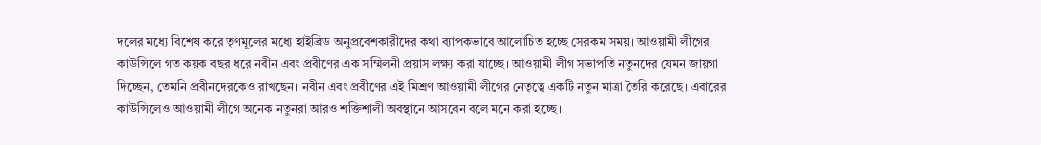দলের মধ্যে বিশেষ করে তৃণমূলের মধ্যে হাইব্রিড অনুপ্রবেশকারীদের কথা ব্যাপকভাবে আলোচিত হচ্ছে সেরকম সময়। আওয়ামী লীগের কাউন্সিলে গত কয়ক বছর ধরে নবীন এবং প্রবীণের এক সম্মিলনী প্রয়াস লক্ষ্য করা যাচ্ছে। আওয়ামী লীগ সভাপতি নতুনদের যেমন জায়গা দিচ্ছেন, তেমনি প্রবীনদেরকেও রাখছেন। নবীন এবং প্রবীণের এই মিশ্রণ আওয়ামী লীগের নেতৃত্বে একটি নতুন মাত্রা তৈরি করেছে। এবারের কাউন্সিলেও আওয়ামী লীগে অনেক নতুনরা আরও শক্তিশালী অবস্থানে আসবেন বলে মনে করা হচ্ছে।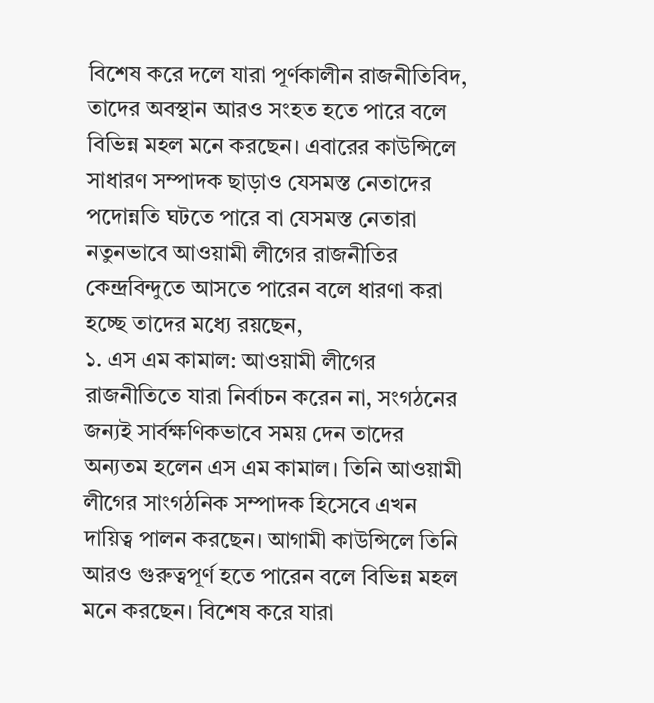বিশেষ করে দলে যারা পূর্ণকালীন রাজনীতিবিদ, তাদের অবস্থান আরও সংহত হতে পারে বলে বিভিন্ন মহল মনে করছেন। এবারের কাউন্সিলে সাধারণ সম্পাদক ছাড়াও যেসমস্ত নেতাদের পদোন্নতি ঘটতে পারে বা যেসমস্ত নেতারা নতুনভাবে আওয়ামী লীগের রাজনীতির কেন্দ্রবিন্দুতে আসতে পারেন বলে ধারণা করা হচ্ছে তাদের মধ্যে রয়ছেন,
১. এস এম কামাল: আওয়ামী লীগের রাজনীতিতে যারা নির্বাচন করেন না, সংগঠনের জন্যই সার্বক্ষণিকভাবে সময় দেন তাদের অন্যতম হলেন এস এম কামাল। তিনি আওয়ামী লীগের সাংগঠনিক সম্পাদক হিসেবে এখন দায়িত্ব পালন করছেন। আগামী কাউন্সিলে তিনি আরও গুরুত্বপূর্ণ হতে পারেন বলে বিভিন্ন মহল মনে করছেন। বিশেষ করে যারা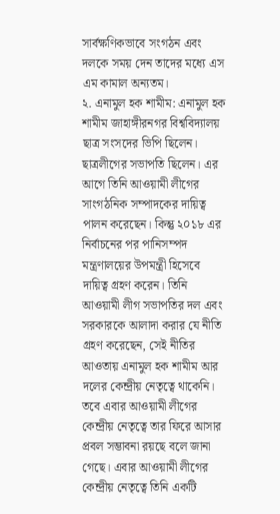সার্বক্ষণিকভাবে সংগঠন এবং দলকে সময় দেন তাদের মধ্যে এস এম কামাল অন্যতম।
২. এনামুল হক শামীম: এনামুল হক শামীম জাহাঙ্গীরনগর বিশ্ববিদ্যালয় ছাত্র সংসদের ভিপি ছিলেন। ছাত্রলীগের সভাপতি ছিলেন। এর আগে তিনি আওয়ামী লীগের সাংগঠনিক সম্পাদকের দায়িত্ব পালন করেছেন। কিন্তু ২০১৮ এর নির্বাচনের পর পানিসম্পদ মন্ত্রণালয়ের উপমন্ত্রী হিসেবে দায়িত্ব গ্রহণ করেন। তিনি আওয়ামী লীগ সভাপতির দল এবং সরকারকে আলাদা করার যে নীতি গ্রহণ করেছেন, সেই নীতির আওতায় এনামুল হক শামীম আর দলের কেন্দ্রীয় নেতৃত্বে থাকেনি। তবে এবার আওয়ামী লীগের কেন্দ্রীয় নেতৃত্বে তার ফিরে আসার প্রবল সম্ভাবনা রয়ছে বলে জানা গেছে। এবার আওয়ামী লীগের কেন্দ্রীয় নেতৃত্বে তিনি একটি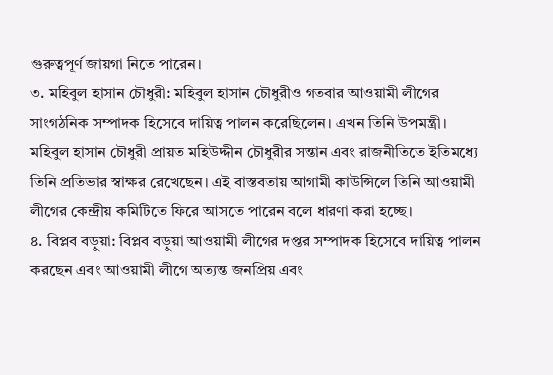গুরুত্বপূর্ণ জায়গা নিতে পারেন।
৩. মহিবুল হাসান চৌধুরী: মহিবুল হাসান চৌধুরীও গতবার আওয়ামী লীগের সাংগঠনিক সম্পাদক হিসেবে দায়িত্ব পালন করেছিলেন। এখন তিনি উপমন্ত্রী। মহিবুল হাসান চৌধুরী প্রায়ত মহিউদ্দীন চৌধুরীর সন্তান এবং রাজনীতিতে ইতিমধ্যে তিনি প্রতিভার স্বাক্ষর রেখেছেন। এই বাস্তবতায় আগামী কাউন্সিলে তিনি আওয়ামী লীগের কেন্দ্রীয় কমিটিতে ফিরে আসতে পারেন বলে ধারণা করা হচ্ছে।
৪. বিপ্লব বড়ুয়া: বিপ্লব বড়ুয়া আওয়ামী লীগের দপ্তর সম্পাদক হিসেবে দায়িত্ব পালন করছেন এবং আওয়ামী লীগে অত্যন্ত জনপ্রিয় এবং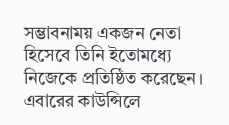সম্ভাবনাময় একজন নেতা হিসেবে তিনি ইতোমধ্যে নিজেকে প্রতিষ্ঠিত করেছেন। এবারের কাউন্সিলে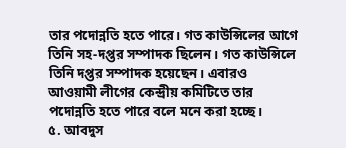তার পদোন্নতি হতে পারে। গত কাউন্সিলের আগে তিনি সহ-দপ্তর সম্পাদক ছিলেন। গত কাউন্সিলে তিনি দপ্তর সম্পাদক হয়েছেন। এবারও আওয়ামী লীগের কেন্দ্রীয় কমিটিতে তার পদোন্নতি হতে পারে বলে মনে করা হচ্ছে।
৫. আবদুস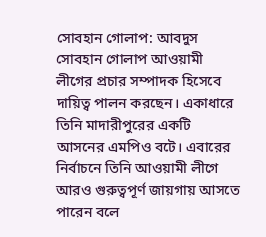সোবহান গোলাপ: আবদুস সোবহান গোলাপ আওয়ামী লীগের প্রচার সম্পাদক হিসেবে দায়িত্ব পালন করছেন। একাধারে তিনি মাদারীপুরের একটি আসনের এমপিও বটে। এবারের নির্বাচনে তিনি আওয়ামী লীগে আরও গুরুত্বপূর্ণ জায়গায় আসতে পারেন বলে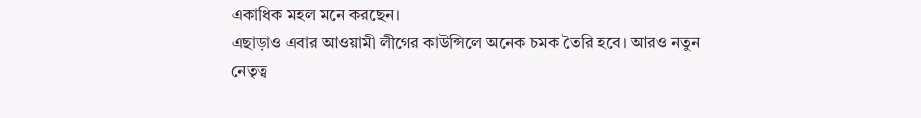একাধিক মহল মনে করছেন।
এছাড়াও এবার আওয়ামী লীগের কাউন্সিলে অনেক চমক তৈরি হবে। আরও নতুন নেতৃত্ব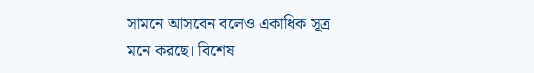সামনে আসবেন বলেও একাধিক সূত্র মনে করছে। বিশেষ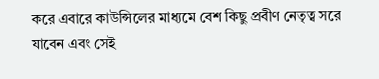করে এবারে কাউন্সিলের মাধ্যমে বেশ কিছু প্রবীণ নেতৃত্ব সরে যাবেন এবং সেই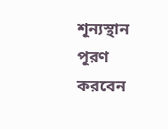শূন্যস্থান পূরণ করবেন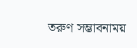তরুণ সম্ভাবনাময়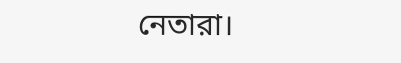নেতারা।